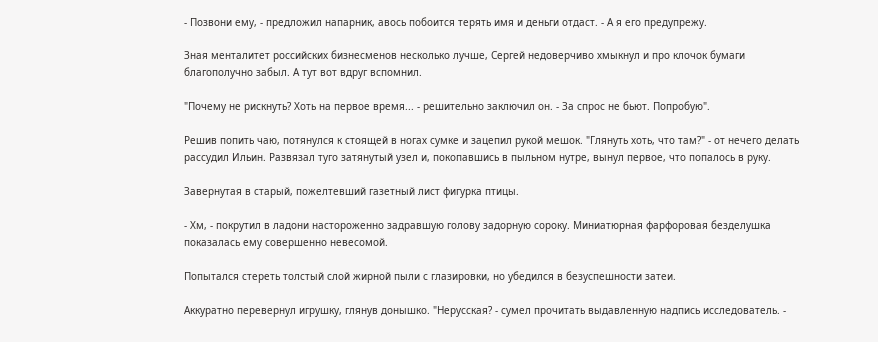- Позвони ему, - предложил напарник, авось побоится терять имя и деньги отдаст. - А я его предупрежу.

Зная менталитет российских бизнесменов несколько лучше, Сергей недоверчиво хмыкнул и про клочок бумаги благополучно забыл. А тут вот вдруг вспомнил.

"Почему не рискнуть? Хоть на первое время... - решительно заключил он. - За спрос не бьют. Попробую".

Решив попить чаю, потянулся к стоящей в ногах сумке и зацепил рукой мешок. "Глянуть хоть, что там?" - от нечего делать рассудил Ильин. Развязал туго затянутый узел и, покопавшись в пыльном нутре, вынул первое, что попалось в руку.

Завернутая в старый, пожелтевший газетный лист фигурка птицы.

- Хм, - покрутил в ладони настороженно задравшую голову задорную сороку. Миниатюрная фарфоровая безделушка показалась ему совершенно невесомой.

Попытался стереть толстый слой жирной пыли с глазировки, но убедился в безуспешности затеи.

Аккуратно перевернул игрушку, глянув донышко. "Нерусская? - сумел прочитать выдавленную надпись исследователь. -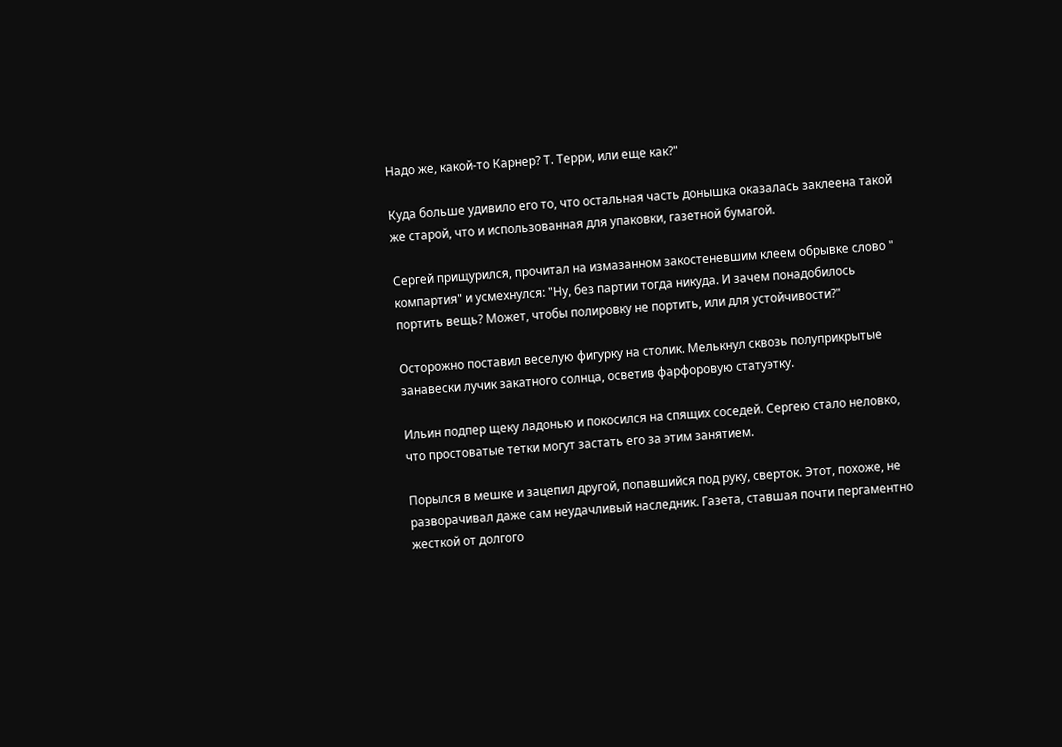Надо же, какой-то Карнер? Т. Терри, или еще как?"

Куда больше удивило его то, что остальная часть донышка оказалась заклеена такой же старой, что и использованная для упаковки, газетной бумагой.

Сергей прищурился, прочитал на измазанном закостеневшим клеем обрывке слово " компартия" и усмехнулся: "Ну, без партии тогда никуда. И зачем понадобилось портить вещь? Может, чтобы полировку не портить, или для устойчивости?"

Осторожно поставил веселую фигурку на столик. Мелькнул сквозь полуприкрытые занавески лучик закатного солнца, осветив фарфоровую статуэтку.

Ильин подпер щеку ладонью и покосился на спящих соседей. Сергею стало неловко, что простоватые тетки могут застать его за этим занятием.

Порылся в мешке и зацепил другой, попавшийся под руку, сверток. Этот, похоже, не разворачивал даже сам неудачливый наследник. Газета, ставшая почти пергаментно жесткой от долгого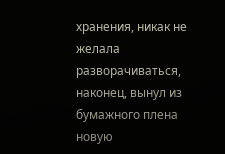хранения, никак не желала разворачиваться, наконец, вынул из бумажного плена новую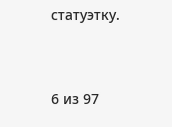статуэтку.



6 из 97